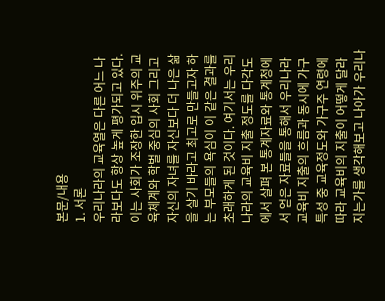본문/내용
1. 서론
우리나라의 교육열은 다른 어느 나라보다도 항상 높게 평가되고 있다. 이는 사회가 조장한 입시 위주의 교육체계와 학벌 중심의 사회 그리고 자신의 자녀를 자신보다 더 나은 삶을 살기 바라고 최고로 만들고자 하는 부모들의 욕심이 이 같은 결과를 초래하게 된 것이다. 여기서는 우리나라의 교육비 지출 정도를 다각도에서 살펴 본 통계자료와 통계청에서 얻은 자료들을 통해서 우리나라 교육비 지출의 흐름과 동시에 가구 특성 중 교육정도와 가구주 연령에 따라 교육비의 지출이 어떻게 달라지는가를 생각해보고 나아가 우리나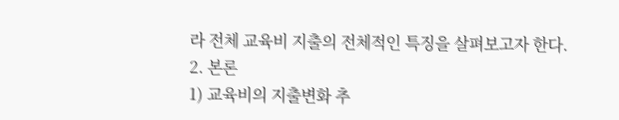라 전체 교육비 지출의 전체적인 특징을 살펴보고자 한다.
2. 본론
1) 교육비의 지출변화 추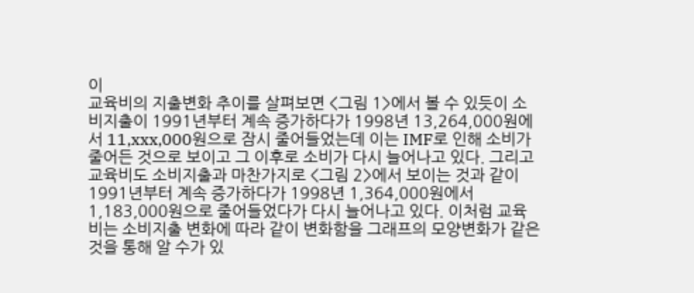이
교육비의 지출변화 추이를 살펴보면 <그림 1>에서 볼 수 있듯이 소비지출이 1991년부터 계속 증가하다가 1998년 13,264,000원에서 11,xxx,000원으로 잠시 줄어들었는데 이는 IMF로 인해 소비가 줄어든 것으로 보이고 그 이후로 소비가 다시 늘어나고 있다. 그리고 교육비도 소비지출과 마찬가지로 <그림 2>에서 보이는 것과 같이 1991년부터 계속 증가하다가 1998년 1,364,000원에서 1,183,000원으로 줄어들었다가 다시 늘어나고 있다. 이처럼 교육비는 소비지출 변화에 따라 같이 변화함을 그래프의 모양변화가 같은 것을 통해 알 수가 있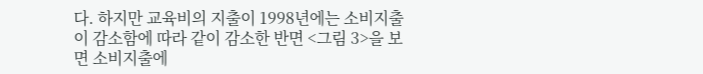다. 하지만 교육비의 지출이 1998년에는 소비지출이 감소함에 따라 같이 감소한 반면 <그림 3>을 보면 소비지출에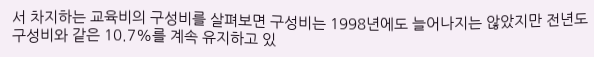서 차지하는 교육비의 구성비를 살펴보면 구성비는 1998년에도 늘어나지는 않았지만 전년도 구성비와 같은 10.7%를 계속 유지하고 있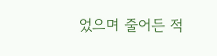었으며 줄어든 적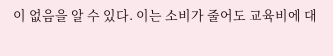이 없음을 알 수 있다. 이는 소비가 줄어도 교육비에 대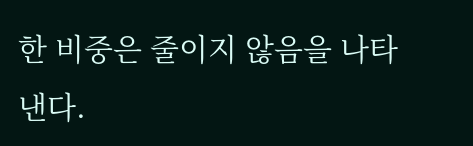한 비중은 줄이지 않음을 나타낸다.